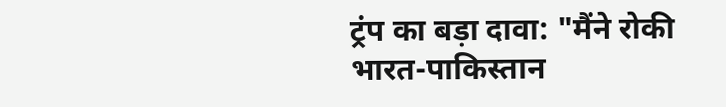ट्रंप का बड़ा दावा: "मैंने रोकी भारत-पाकिस्तान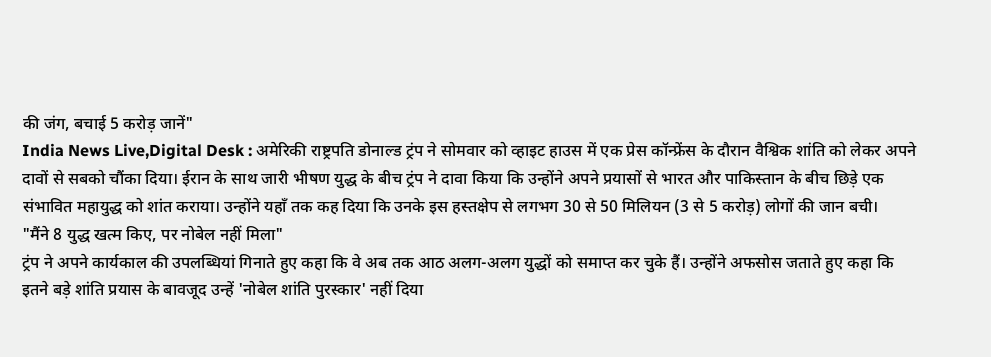की जंग, बचाई 5 करोड़ जानें"
India News Live,Digital Desk : अमेरिकी राष्ट्रपति डोनाल्ड ट्रंप ने सोमवार को व्हाइट हाउस में एक प्रेस कॉन्फ्रेंस के दौरान वैश्विक शांति को लेकर अपने दावों से सबको चौंका दिया। ईरान के साथ जारी भीषण युद्ध के बीच ट्रंप ने दावा किया कि उन्होंने अपने प्रयासों से भारत और पाकिस्तान के बीच छिड़े एक संभावित महायुद्ध को शांत कराया। उन्होंने यहाँ तक कह दिया कि उनके इस हस्तक्षेप से लगभग 30 से 50 मिलियन (3 से 5 करोड़) लोगों की जान बची।
"मैंने 8 युद्ध खत्म किए, पर नोबेल नहीं मिला"
ट्रंप ने अपने कार्यकाल की उपलब्धियां गिनाते हुए कहा कि वे अब तक आठ अलग-अलग युद्धों को समाप्त कर चुके हैं। उन्होंने अफसोस जताते हुए कहा कि इतने बड़े शांति प्रयास के बावजूद उन्हें 'नोबेल शांति पुरस्कार' नहीं दिया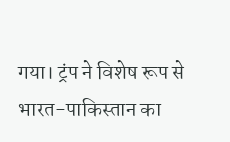गया। ट्रंप ने विशेष रूप से भारत-पाकिस्तान का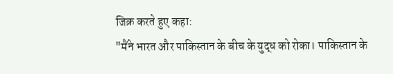जिक्र करते हुए कहा:
"मैंने भारत और पाकिस्तान के बीच के युद्ध को रोका। पाकिस्तान के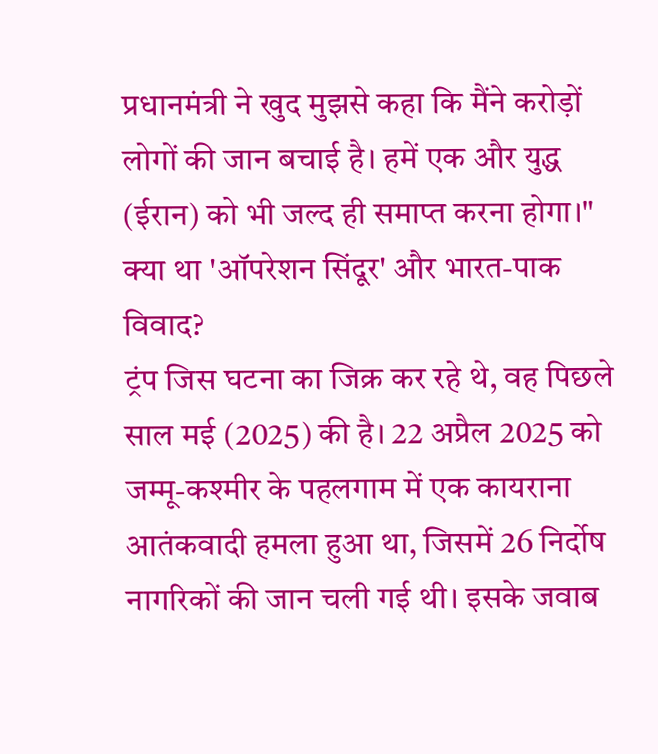प्रधानमंत्री ने खुद मुझसे कहा कि मैंने करोड़ों लोगों की जान बचाई है। हमें एक और युद्ध (ईरान) को भी जल्द ही समाप्त करना होगा।"
क्या था 'ऑपरेशन सिंदूर' और भारत-पाक विवाद?
ट्रंप जिस घटना का जिक्र कर रहे थे, वह पिछले साल मई (2025) की है। 22 अप्रैल 2025 को जम्मू-कश्मीर के पहलगाम में एक कायराना आतंकवादी हमला हुआ था, जिसमें 26 निर्दोष नागरिकों की जान चली गई थी। इसके जवाब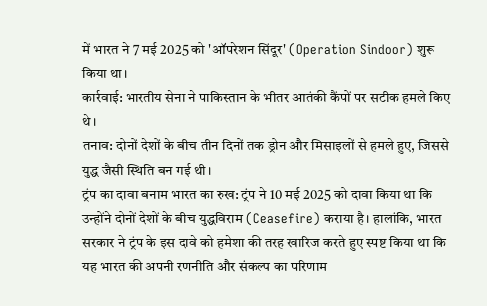में भारत ने 7 मई 2025 को 'ऑपरेशन सिंदूर' (Operation Sindoor) शुरू किया था।
कार्रवाई: भारतीय सेना ने पाकिस्तान के भीतर आतंकी कैंपों पर सटीक हमले किए थे।
तनाव: दोनों देशों के बीच तीन दिनों तक ड्रोन और मिसाइलों से हमले हुए, जिससे युद्ध जैसी स्थिति बन गई थी।
ट्रंप का दावा बनाम भारत का रुख: ट्रंप ने 10 मई 2025 को दावा किया था कि उन्होंने दोनों देशों के बीच युद्धविराम (Ceasefire) कराया है। हालांकि, भारत सरकार ने ट्रंप के इस दावे को हमेशा की तरह खारिज करते हुए स्पष्ट किया था कि यह भारत की अपनी रणनीति और संकल्प का परिणाम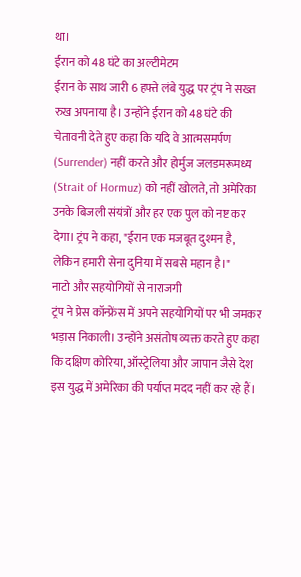था।
ईरान को 48 घंटे का अल्टीमेटम
ईरान के साथ जारी 6 हफ्ते लंबे युद्ध पर ट्रंप ने सख्त रुख अपनाया है। उन्होंने ईरान को 48 घंटे की चेतावनी देते हुए कहा कि यदि वे आत्मसमर्पण (Surrender) नहीं करते और होर्मुज जलडमरूमध्य (Strait of Hormuz) को नहीं खोलते, तो अमेरिका उनके बिजली संयंत्रों और हर एक पुल को नष्ट कर देगा। ट्रंप ने कहा, "ईरान एक मजबूत दुश्मन है, लेकिन हमारी सेना दुनिया में सबसे महान है।"
नाटो और सहयोगियों से नाराजगी
ट्रंप ने प्रेस कॉन्फ्रेंस में अपने सहयोगियों पर भी जमकर भड़ास निकाली। उन्होंने असंतोष व्यक्त करते हुए कहा कि दक्षिण कोरिया, ऑस्ट्रेलिया और जापान जैसे देश इस युद्ध में अमेरिका की पर्याप्त मदद नहीं कर रहे हैं।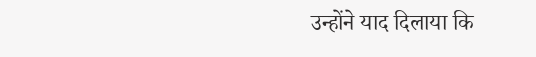उन्होंने याद दिलाया कि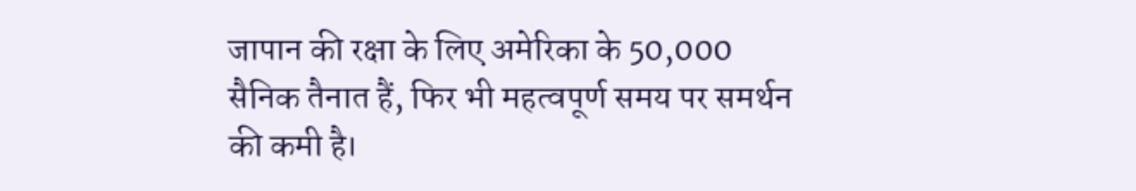जापान की रक्षा के लिए अमेरिका के 50,000 सैनिक तैनात हैं, फिर भी महत्वपूर्ण समय पर समर्थन की कमी है।